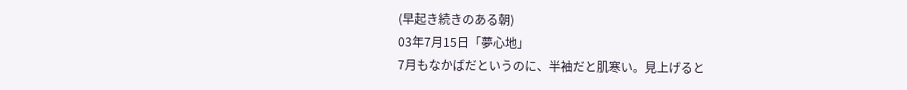(早起き続きのある朝)
03年7月15日「夢心地」
7月もなかばだというのに、半袖だと肌寒い。見上げると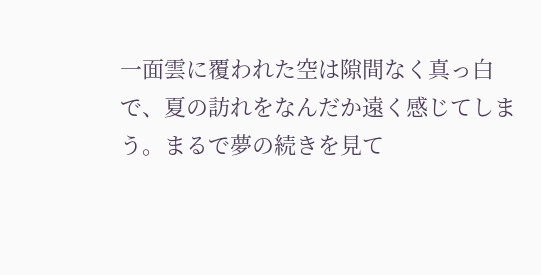一面雲に覆われた空は隙間なく真っ白で、夏の訪れをなんだか遠く感じてしまう。まるで夢の続きを見て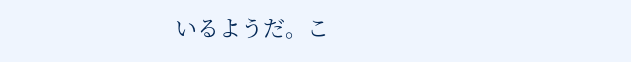いるようだ。こ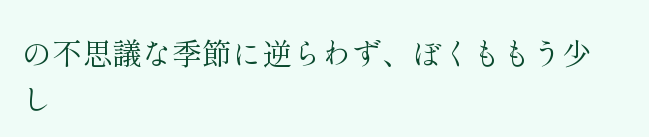の不思議な季節に逆らわず、ぼくももう少し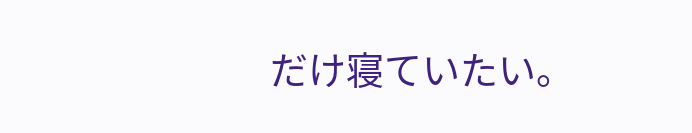だけ寝ていたい。